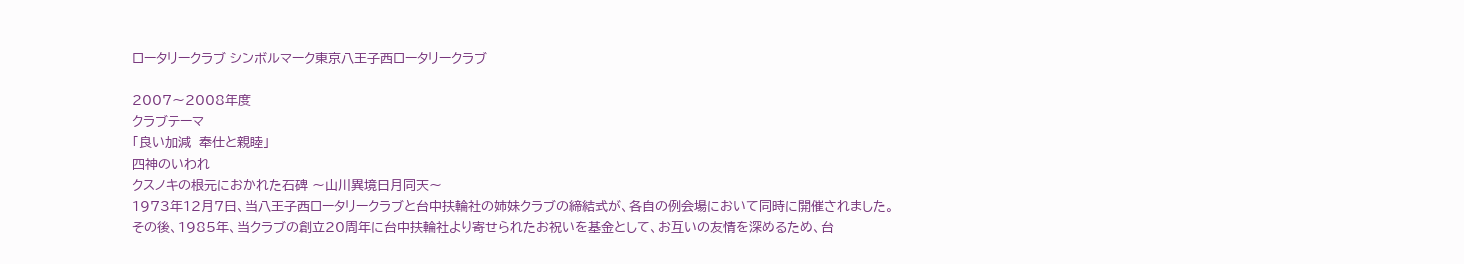ロータリークラブ シンボルマーク東京八王子西ロータリークラブ

2007〜2008年度
クラブテーマ
「良い加減  奉仕と親睦」
四神のいわれ
クスノキの根元におかれた石碑 〜山川異境日月同天〜
1973年12月7日、当八王子西ロータリークラブと台中扶輪社の姉妹クラブの締結式が、各自の例会場において同時に開催されました。
その後、1985年、当クラブの創立20周年に台中扶輪社より寄せられたお祝いを基金として、お互いの友情を深めるため、台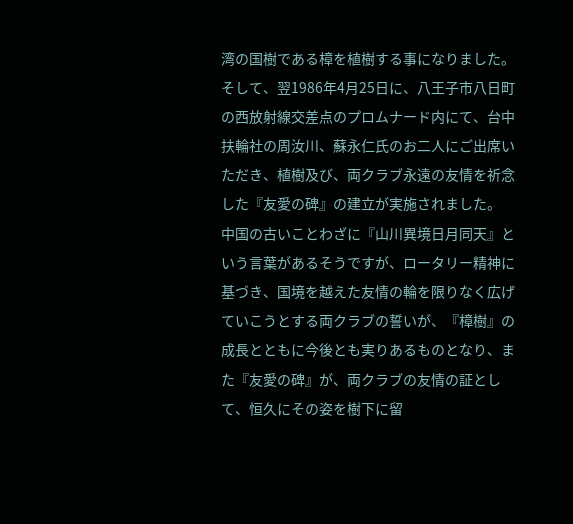湾の国樹である樟を植樹する事になりました。そして、翌1986年4月25日に、八王子市八日町の西放射線交差点のプロムナード内にて、台中扶輪社の周汝川、蘇永仁氏のお二人にご出席いただき、植樹及び、両クラブ永遠の友情を祈念した『友愛の碑』の建立が実施されました。
中国の古いことわざに『山川異境日月同天』という言葉があるそうですが、ロータリー精神に基づき、国境を越えた友情の輪を限りなく広げていこうとする両クラブの誓いが、『樟樹』の成長とともに今後とも実りあるものとなり、また『友愛の碑』が、両クラブの友情の証として、恒久にその姿を樹下に留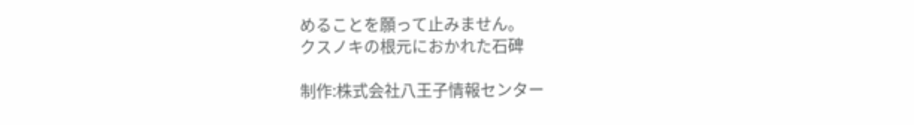めることを願って止みません。
クスノキの根元におかれた石碑

制作:株式会社八王子情報センター